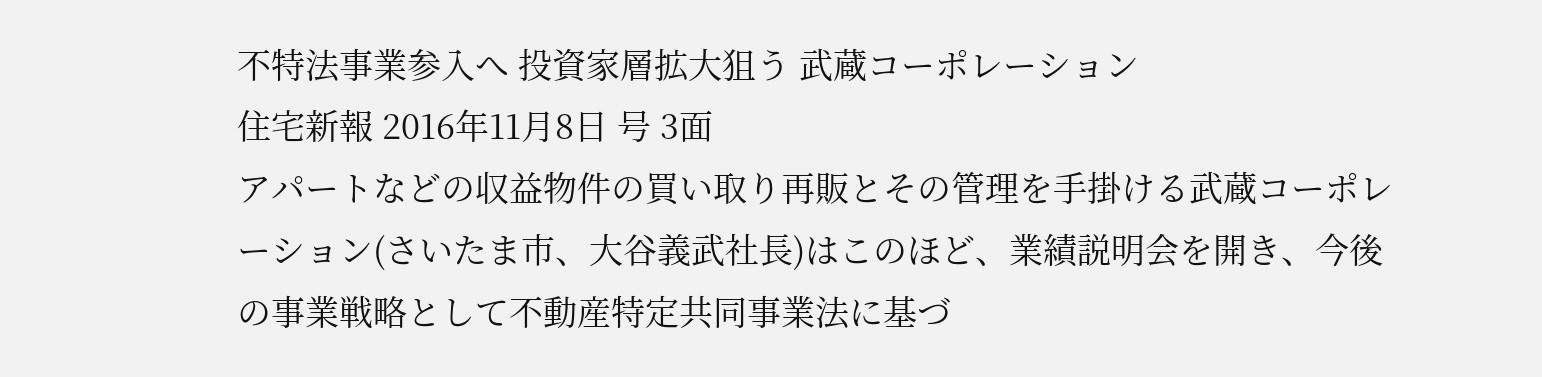不特法事業参入へ 投資家層拡大狙う 武蔵コーポレーション
住宅新報 2016年11月8日 号 3面
アパートなどの収益物件の買い取り再販とその管理を手掛ける武蔵コーポレーション(さいたま市、大谷義武社長)はこのほど、業績説明会を開き、今後の事業戦略として不動産特定共同事業法に基づ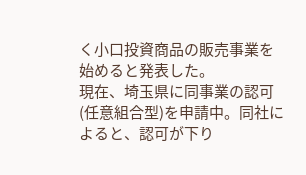く小口投資商品の販売事業を始めると発表した。
現在、埼玉県に同事業の認可(任意組合型)を申請中。同社によると、認可が下り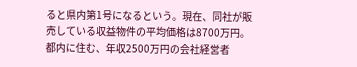ると県内第1号になるという。現在、同社が販売している収益物件の平均価格は8700万円。都内に住む、年収2500万円の会社経営者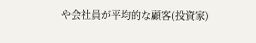や会社員が平均的な顧客(投資家)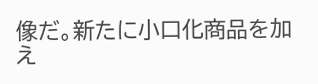像だ。新たに小口化商品を加え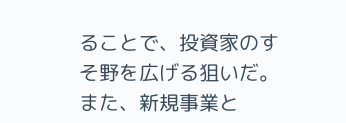ることで、投資家のすそ野を広げる狙いだ。
また、新規事業と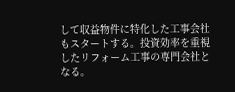して収益物件に特化した工事会社もスタートする。投資効率を重視したリフォーム工事の専門会社となる。